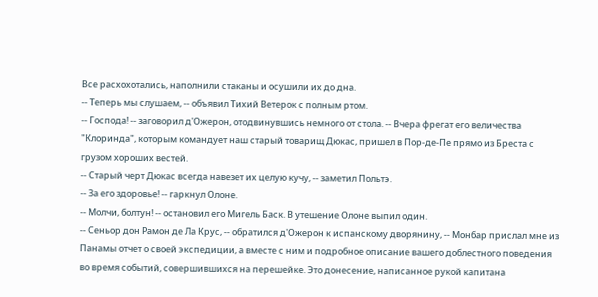Все расхохотались, наполнили стаканы и осушили их до дна.
-- Теперь мы слушаем, -- объявил Тихий Ветерок с полным ртом.
-- Господа! -- заговорил д'Ожерон, отодвинувшись немного от стола. -- Вчера фрегат его величества "Клоринда", которым командует наш старый товарищ Дюкас, пришел в Пор-де-Пе прямо из Бреста с грузом хороших вестей.
-- Старый черт Дюкас всегда навезет их целую кучу, -- заметил Польтэ.
-- За его здоровье! -- гаркнул Олоне.
-- Молчи, болтун! -- остановил его Мигель Баск. В утешение Олоне выпил один.
-- Сеньор дон Рамон де Ла Крус, -- обратился д'Ожерон к испанскому дворянину, -- Монбар прислал мне из Панамы отчет о своей экспедиции, а вместе с ним и подробное описание вашего доблестного поведения во время событий, совершившихся на перешейке. Это донесение, написанное рукой капитана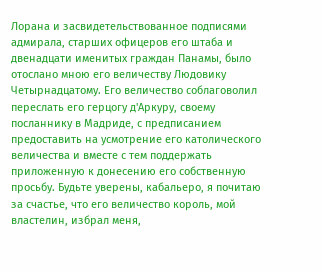Лорана и засвидетельствованное подписями адмирала, старших офицеров его штаба и двенадцати именитых граждан Панамы, было отослано мною его величеству Людовику Четырнадцатому. Его величество соблаговолил переслать его герцогу д'Аркуру, своему посланнику в Мадриде, с предписанием предоставить на усмотрение его католического величества и вместе с тем поддержать приложенную к донесению его собственную просьбу. Будьте уверены, кабальеро, я почитаю за счастье, что его величество король, мой властелин, избрал меня,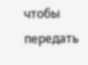чтобы передать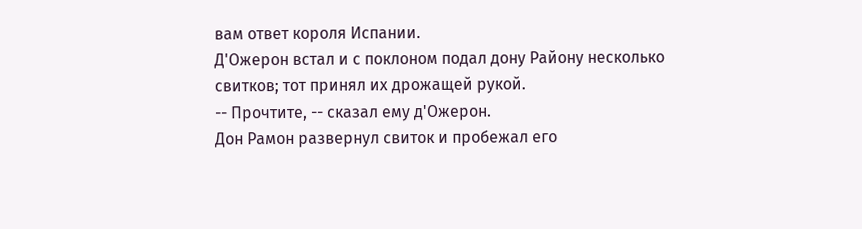вам ответ короля Испании.
Д'Ожерон встал и с поклоном подал дону Району несколько свитков; тот принял их дрожащей рукой.
-- Прочтите, -- сказал ему д'Ожерон.
Дон Рамон развернул свиток и пробежал его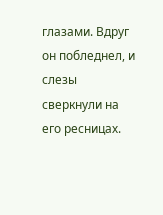глазами. Вдруг он побледнел, и слезы сверкнули на его ресницах.